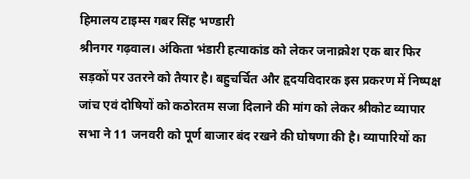हिमालय टाइम्स गबर सिंह भण्डारी
श्रीनगर गढ़वाल। अंकिता भंडारी हत्याकांड को लेकर जनाक्रोश एक बार फिर सड़कों पर उतरने को तैयार है। बहुचर्चित और हृदयविदारक इस प्रकरण में निष्पक्ष जांच एवं दोषियों को कठोरतम सजा दिलाने की मांग को लेकर श्रीकोट व्यापार सभा ने 11 जनवरी को पूर्ण बाजार बंद रखने की घोषणा की है। व्यापारियों का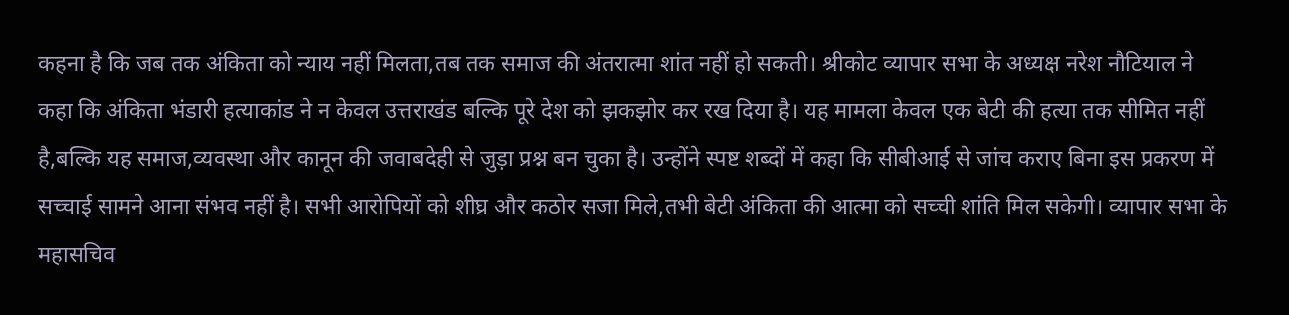कहना है कि जब तक अंकिता को न्याय नहीं मिलता,तब तक समाज की अंतरात्मा शांत नहीं हो सकती। श्रीकोट व्यापार सभा के अध्यक्ष नरेश नौटियाल ने कहा कि अंकिता भंडारी हत्याकांड ने न केवल उत्तराखंड बल्कि पूरे देश को झकझोर कर रख दिया है। यह मामला केवल एक बेटी की हत्या तक सीमित नहीं है,बल्कि यह समाज,व्यवस्था और कानून की जवाबदेही से जुड़ा प्रश्न बन चुका है। उन्होंने स्पष्ट शब्दों में कहा कि सीबीआई से जांच कराए बिना इस प्रकरण में सच्चाई सामने आना संभव नहीं है। सभी आरोपियों को शीघ्र और कठोर सजा मिले,तभी बेटी अंकिता की आत्मा को सच्ची शांति मिल सकेगी। व्यापार सभा के महासचिव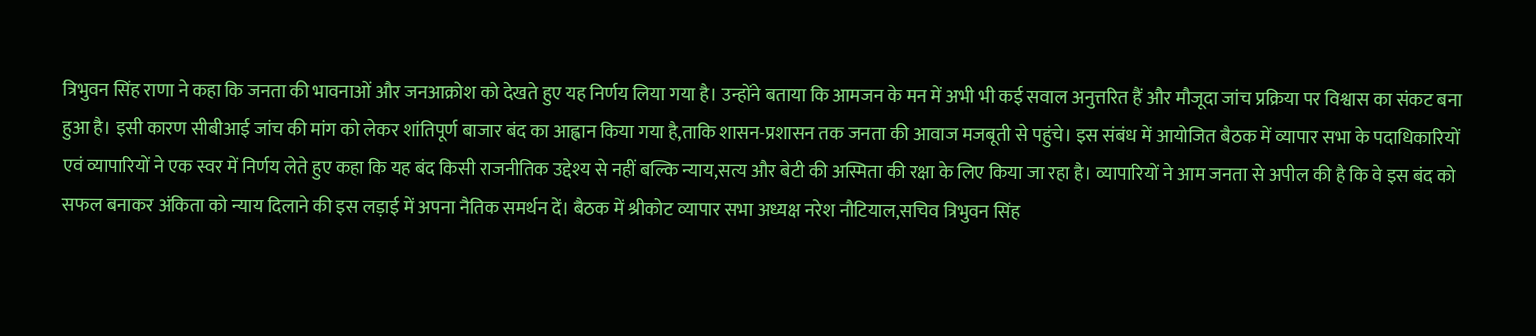त्रिभुवन सिंह राणा ने कहा कि जनता की भावनाओं और जनआक्रोश को देखते हुए यह निर्णय लिया गया है। उन्होंने बताया कि आमजन के मन में अभी भी कई सवाल अनुत्तरित हैं और मौजूदा जांच प्रक्रिया पर विश्वास का संकट बना हुआ है। इसी कारण सीबीआई जांच की मांग को लेकर शांतिपूर्ण बाजार बंद का आह्वान किया गया है,ताकि शासन-प्रशासन तक जनता की आवाज मजबूती से पहुंचे। इस संबंध में आयोजित बैठक में व्यापार सभा के पदाधिकारियों एवं व्यापारियों ने एक स्वर में निर्णय लेते हुए कहा कि यह बंद किसी राजनीतिक उद्देश्य से नहीं बल्कि न्याय,सत्य और बेटी की अस्मिता की रक्षा के लिए किया जा रहा है। व्यापारियों ने आम जनता से अपील की है कि वे इस बंद को सफल बनाकर अंकिता को न्याय दिलाने की इस लड़ाई में अपना नैतिक समर्थन दें। बैठक में श्रीकोट व्यापार सभा अध्यक्ष नरेश नौटियाल,सचिव त्रिभुवन सिंह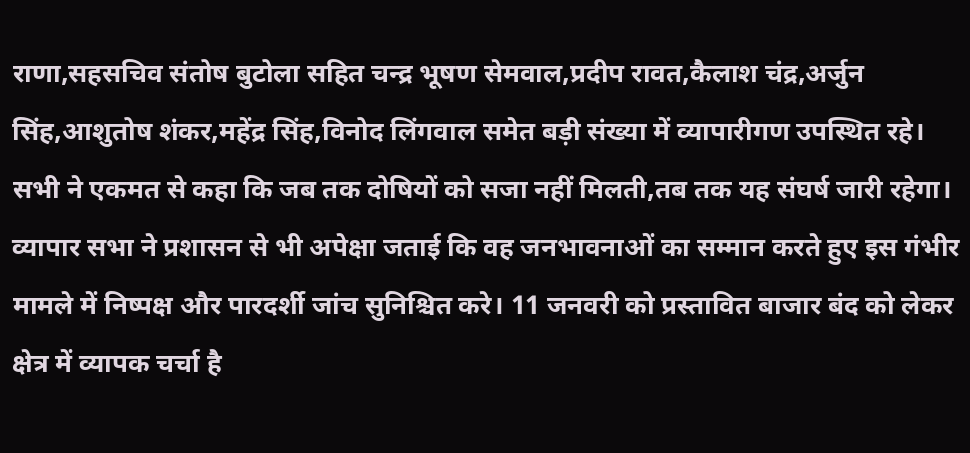राणा,सहसचिव संतोष बुटोला सहित चन्द्र भूषण सेमवाल,प्रदीप रावत,कैलाश चंद्र,अर्जुन सिंह,आशुतोष शंकर,महेंद्र सिंह,विनोद लिंगवाल समेत बड़ी संख्या में व्यापारीगण उपस्थित रहे। सभी ने एकमत से कहा कि जब तक दोषियों को सजा नहीं मिलती,तब तक यह संघर्ष जारी रहेगा। व्यापार सभा ने प्रशासन से भी अपेक्षा जताई कि वह जनभावनाओं का सम्मान करते हुए इस गंभीर मामले में निष्पक्ष और पारदर्शी जांच सुनिश्चित करे। 11 जनवरी को प्रस्तावित बाजार बंद को लेकर क्षेत्र में व्यापक चर्चा है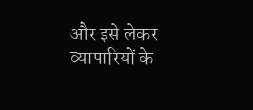और इसे लेकर व्यापारियों के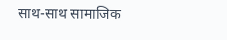साथ-साथ सामाजिक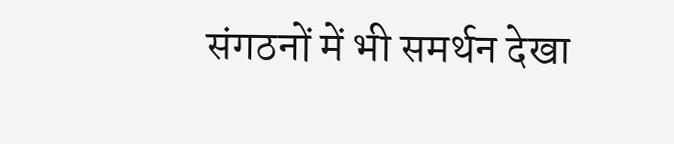संगठनों में भी समर्थन देखा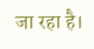जा रहा है।